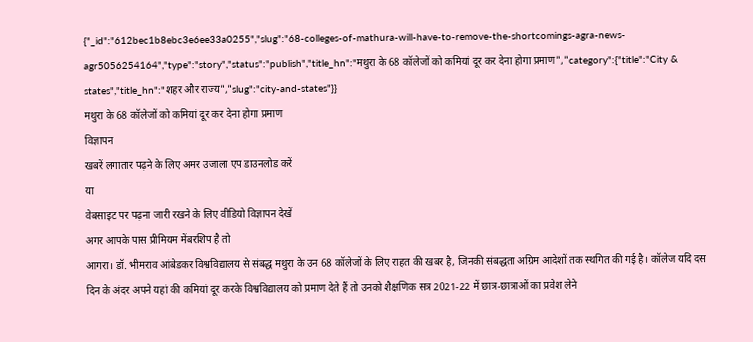{"_id":"612bec1b8ebc3e6ee33a0255","slug":"68-colleges-of-mathura-will-have-to-remove-the-shortcomings-agra-news-agr5056254164","type":"story","status":"publish","title_hn":"मथुरा के 68 कॉलेजों को कमियां दूर कर देना होगा प्रमाण","category":{"title":"City & states","title_hn":"शहर और राज्य","slug":"city-and-states"}}
मथुरा के 68 कॉलेजों को कमियां दूर कर देना होगा प्रमाण
विज्ञापन
खबरें लगातार पढ़ने के लिए अमर उजाला एप डाउनलोड करें
या
वेबसाइट पर पढ़ना जारी रखने के लिए वीडियो विज्ञापन देखें
अगर आपके पास प्रीमियम मेंबरशिप है तो
आगरा। डॉ. भीमराव आंबेडकर विश्वविद्यालय से संबद्ध मथुरा के उन 68 कॉलेजों के लिए राहत की खबर है, जिनकी संबद्धता अग्रिम आदेशों तक स्थगित की गई है। कॉलेज यदि दस दिन के अंदर अपने यहां की कमियां दूर करके विश्वविद्यालय को प्रमाण देते हैं तो उनको शैक्षणिक सत्र 2021-22 में छात्र-छात्राओं का प्रवेश लेने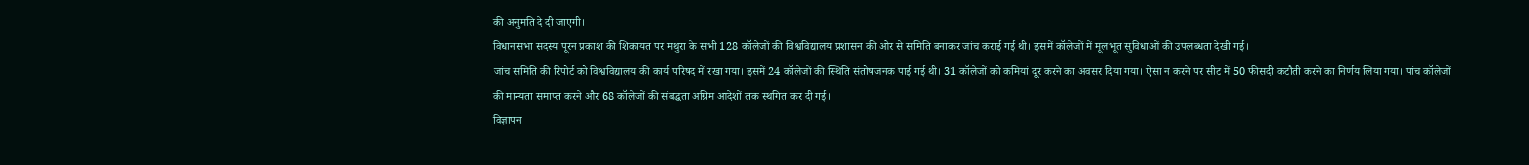की अनुमति दे दी जाएगी।
विधानसभा सदस्य पूरन प्रकाश की शिकायत पर मथुरा के सभी 128 कॉलेजों की विश्वविद्यालय प्रशासन की ओर से समिति बनाकर जांच कराई गई थी। इसमें कॉलेजों में मूलभूत सुविधाओं की उपलब्धता देखी गई।
जांच समिति की रिपोर्ट को विश्वविद्यालय की कार्य परिषद में रखा गया। इसमें 24 कॉलेजों की स्थिति संतोषजनक पाई गई थी। 31 कॉलेजों को कमियां दूर करने का अवसर दिया गया। ऐसा न करने पर सीट में 50 फीसदी कटौती करने का निर्णय लिया गया। पांच कॉलेजों की मान्यता समाप्त करने और 68 कॉलेजों की संबद्धता अग्रिम आदेशों तक स्थगित कर दी गई।
विज्ञापन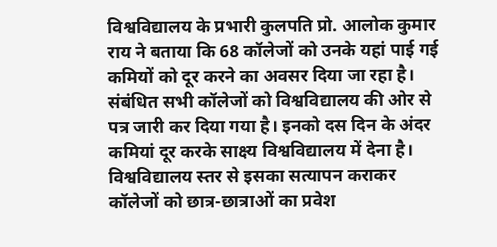विश्वविद्यालय के प्रभारी कुलपति प्रो. आलोक कुमार राय ने बताया कि 68 कॉलेजों को उनके यहां पाई गई कमियों को दूर करने का अवसर दिया जा रहा है। संबंधित सभी कॉलेजों को विश्वविद्यालय की ओर से पत्र जारी कर दिया गया है। इनको दस दिन के अंदर कमियां दूर करके साक्ष्य विश्वविद्यालय में देना है।
विश्वविद्यालय स्तर से इसका सत्यापन कराकर कॉलेजों को छात्र-छात्राओं का प्रवेश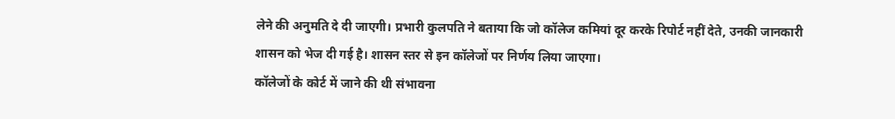लेने की अनुमति दे दी जाएगी। प्रभारी कुलपति ने बताया कि जो कॉलेज कमियां दूर करके रिपोर्ट नहीं देते, उनकी जानकारी शासन को भेज दी गई है। शासन स्तर से इन कॉलेजों पर निर्णय लिया जाएगा।
कॉलेजों के कोर्ट में जाने की थी संभावना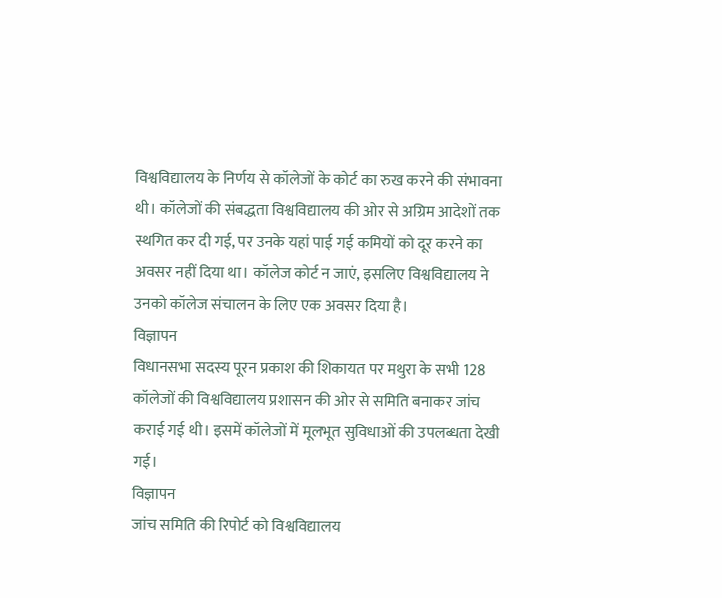विश्वविद्यालय के निर्णय से कॉलेजों के कोर्ट का रुख करने की संभावना थी। कॉलेजों की संबद्धता विश्वविद्यालय की ओर से अग्रिम आदेशों तक स्थगित कर दी गई, पर उनके यहां पाई गई कमियों को दूर करने का अवसर नहीं दिया था। कॉलेज कोर्ट न जाएं, इसलिए विश्वविद्यालय ने उनको कॉलेज संचालन के लिए एक अवसर दिया है।
विज्ञापन
विधानसभा सदस्य पूरन प्रकाश की शिकायत पर मथुरा के सभी 128 कॉलेजों की विश्वविद्यालय प्रशासन की ओर से समिति बनाकर जांच कराई गई थी। इसमें कॉलेजों में मूलभूत सुविधाओं की उपलब्धता देखी गई।
विज्ञापन
जांच समिति की रिपोर्ट को विश्वविद्यालय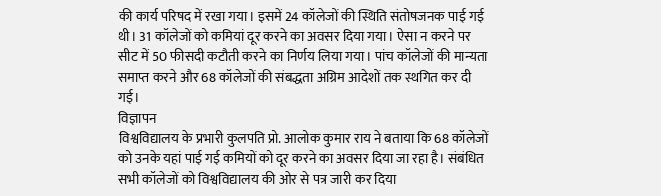की कार्य परिषद में रखा गया। इसमें 24 कॉलेजों की स्थिति संतोषजनक पाई गई थी। 31 कॉलेजों को कमियां दूर करने का अवसर दिया गया। ऐसा न करने पर सीट में 50 फीसदी कटौती करने का निर्णय लिया गया। पांच कॉलेजों की मान्यता समाप्त करने और 68 कॉलेजों की संबद्धता अग्रिम आदेशों तक स्थगित कर दी गई।
विज्ञापन
विश्वविद्यालय के प्रभारी कुलपति प्रो. आलोक कुमार राय ने बताया कि 68 कॉलेजों को उनके यहां पाई गई कमियों को दूर करने का अवसर दिया जा रहा है। संबंधित सभी कॉलेजों को विश्वविद्यालय की ओर से पत्र जारी कर दिया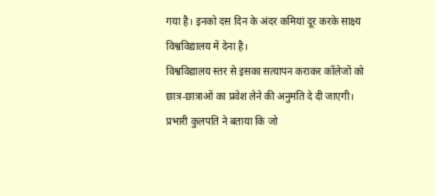गया है। इनको दस दिन के अंदर कमियां दूर करके साक्ष्य विश्वविद्यालय में देना है।
विश्वविद्यालय स्तर से इसका सत्यापन कराकर कॉलेजों को छात्र-छात्राओं का प्रवेश लेने की अनुमति दे दी जाएगी। प्रभारी कुलपति ने बताया कि जो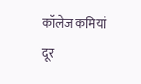कॉलेज कमियां दूर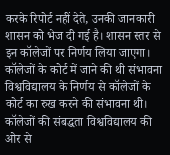करके रिपोर्ट नहीं देते, उनकी जानकारी शासन को भेज दी गई है। शासन स्तर से इन कॉलेजों पर निर्णय लिया जाएगा।
कॉलेजों के कोर्ट में जाने की थी संभावना
विश्वविद्यालय के निर्णय से कॉलेजों के कोर्ट का रुख करने की संभावना थी। कॉलेजों की संबद्धता विश्वविद्यालय की ओर से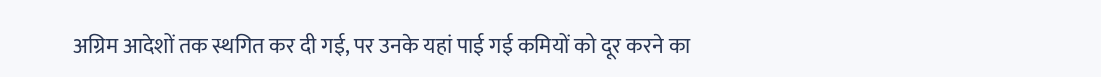अग्रिम आदेशों तक स्थगित कर दी गई, पर उनके यहां पाई गई कमियों को दूर करने का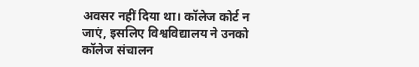अवसर नहीं दिया था। कॉलेज कोर्ट न जाएं, इसलिए विश्वविद्यालय ने उनको कॉलेज संचालन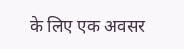के लिए एक अवसर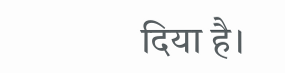दिया है।